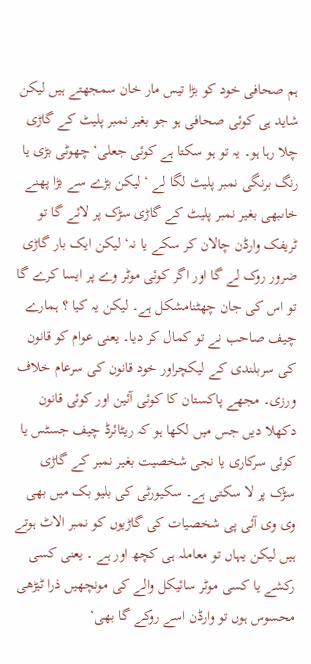ہم صحافی خود کو بڑا تیس مار خان سمجھتے ہیں لیکن شاید ہی کوئی صحافی ہو جو بغیر نمبر پلیٹ کے گاڑی چلا رہا ہو۔ یہ تو ہو سکتا ہے کوئی جعلی‘ چھوٹی بڑی یا رنگ برنگی نمبر پلیٹ لگا لے ‘ لیکن بڑے سے بڑا پھنے خاںبھی بغیر نمبر پلیٹ کے گاڑی سڑک پر لائے گا تو ٹریفک وارڈن چالان کر سکے یا نہ‘ لیکن ایک بار گاڑی ضرور روک لے گا اور اگر کوئی موٹر وے پر ایسا کرے گا تو اس کی جان چھٹنامشکل ہے۔ لیکن یہ کیا ؟ ہمارے چیف صاحب نے تو کمال کر دیا۔ یعنی عوام کو قانون کی سربلندی کے لیکچراور خود قانون کی سرعام خلاف ورزی۔ مجھے پاکستان کا کوئی آئین اور کوئی قانون دکھلا دیں جس میں لکھا ہو کہ ریٹائرڈ چیف جسٹس یا کوئی سرکاری یا نجی شخصیت بغیر نمبر کے گاڑی سڑک پر لا سکتی ہے۔ سکیورٹی کی بلیو بک میں بھی وی وی آئی پی شخصیات کی گاڑیوں کو نمبر الاٹ ہوتے ہیں لیکن یہاں تو معاملہ ہی کچھ اور ہے ۔ یعنی کسی رکشے یا کسی موٹر سائیکل والے کی مونچھیں ذرا ٹیڑھی محسوس ہوں تو وارڈن اسے روکے گا بھی‘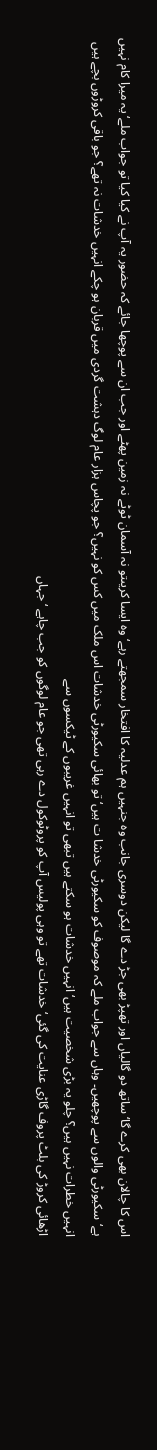اس کا چالان بھی کرے گا‘ ساتھ دو گالیاں اور تھپڑ بھی جڑ دے گا لیکن دوسری جانب وہ جنہیں ہم عدلیہ کا افتخار سمجھتے رہے‘ وہ ایسا کریںتو نہ آسمان ٹوٹے نہ زمین پھٹے اور جب ان سے پوچھا جائے کہ حضور یہ آپ نے کیا کیا تو جواب ملے‘ یہ میرا کام نہیں ہے‘سکیورٹی والوں سے پوچھیں۔ وہاں سے جواب ملے کہ موصوف کو سکیورٹی خدشا ت ہیں‘ تو بھائی سکیورٹی خدشات اس ملک میں کس کو نہیں؟ جو پچاس ہزار عام لوگ دہشت گردی میں قربان ہو چکے انہیں خدشات نہ تھے؟ جو باقی کروڑوں بچے ہیں انہیں خطرات نہیں ہیں؟ چلو یہ بڑی شخصیت ہیں‘ انہیں خدشات ہو سکتے ہیں تبھی تو انہیں غریبوں کے ٹیکسوں سے
اڑھائی کروڑ کی بلٹ پروف گاڑی عنایت کی گئی‘ خدشات تھے تو وہی پولیس آپ کو پروٹوکول دے رہی تھی جو عام لوگوں کو جب چاہے ‘ جہاں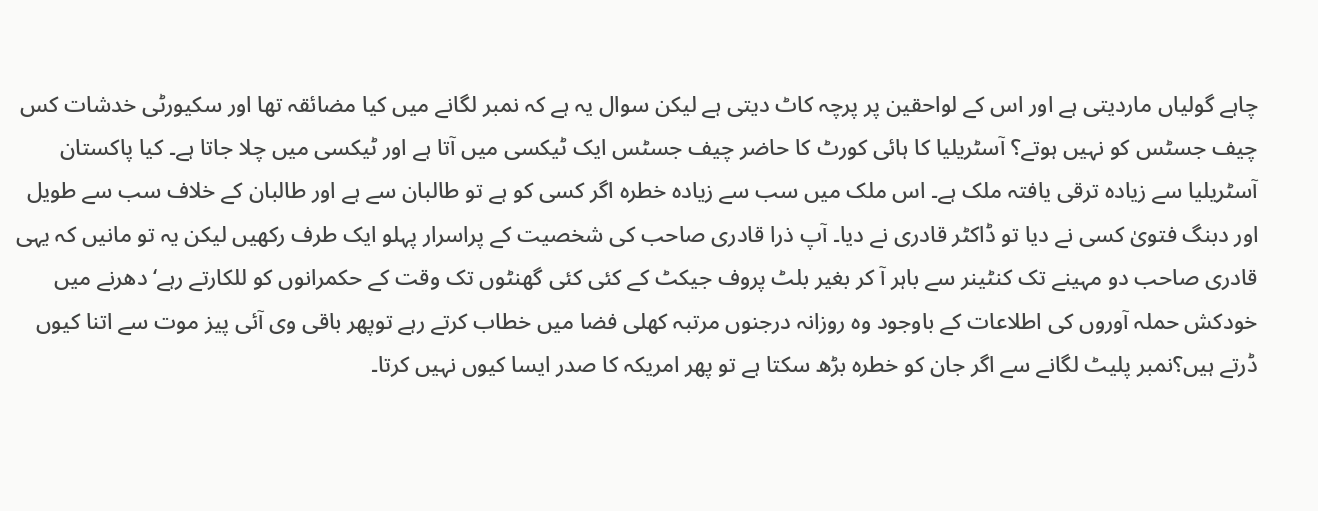چاہے گولیاں ماردیتی ہے اور اس کے لواحقین پر پرچہ کاٹ دیتی ہے لیکن سوال یہ ہے کہ نمبر لگانے میں کیا مضائقہ تھا اور سکیورٹی خدشات کس چیف جسٹس کو نہیں ہوتے؟ آسٹریلیا کا ہائی کورٹ کا حاضر چیف جسٹس ایک ٹیکسی میں آتا ہے اور ٹیکسی میں چلا جاتا ہے۔ کیا پاکستان آسٹریلیا سے زیادہ ترقی یافتہ ملک ہے۔ اس ملک میں سب سے زیادہ خطرہ اگر کسی کو ہے تو طالبان سے ہے اور طالبان کے خلاف سب سے طویل اور دبنگ فتویٰ کسی نے دیا تو ڈاکٹر قادری نے دیا۔ آپ ذرا قادری صاحب کی شخصیت کے پراسرار پہلو ایک طرف رکھیں لیکن یہ تو مانیں کہ یہی قادری صاحب دو مہینے تک کنٹینر سے باہر آ کر بغیر بلٹ پروف جیکٹ کے کئی کئی گھنٹوں تک وقت کے حکمرانوں کو للکارتے رہے‘ دھرنے میں خودکش حملہ آوروں کی اطلاعات کے باوجود وہ روزانہ درجنوں مرتبہ کھلی فضا میں خطاب کرتے رہے توپھر باقی وی آئی پیز موت سے اتنا کیوں ڈرتے ہیں؟نمبر پلیٹ لگانے سے اگر جان کو خطرہ بڑھ سکتا ہے تو پھر امریکہ کا صدر ایسا کیوں نہیں کرتا۔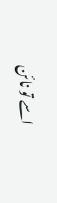اسے تو نائن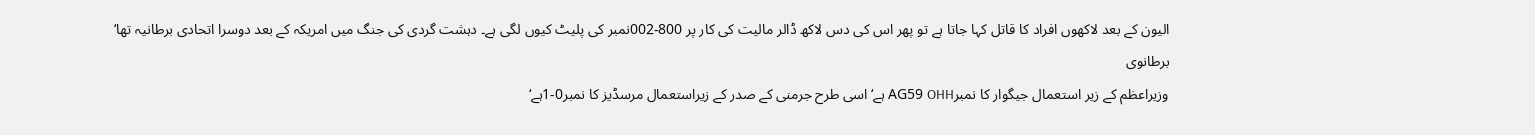الیون کے بعد لاکھوں افراد کا قاتل کہا جاتا ہے تو پھر اس کی دس لاکھ ڈالر مالیت کی کار پر 800-002نمبر کی پلیٹ کیوں لگی ہے۔ دہشت گردی کی جنگ میں امریکہ کے بعد دوسرا اتحادی برطانیہ تھا‘ برطانوی
وزیراعظم کے زیر استعمال جیگوار کا نمبرAG59 OHH ہے‘ اسی طرح جرمنی کے صدر کے زیراستعمال مرسڈیز کا نمبر0-1ہے‘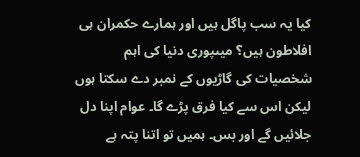کیا یہ سب پاگل ہیں اور ہمارے حکمران ہی افلاطون ہیں؟ میںپوری دنیا کی اہم شخصیات کی گاڑیوں کے نمبر دے سکتا ہوں لیکن اس سے کیا فرق پڑے گا۔ عوام اپنا دل جلائیں گے اور بس۔ ہمیں تو اتنا پتہ ہے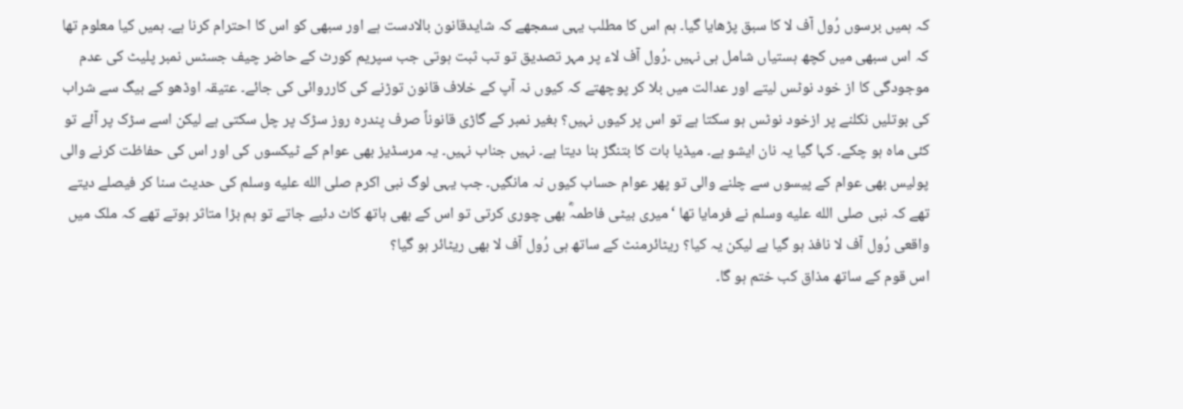کہ ہمیں برسوں رُول آف لا کا سبق پڑھایا گیا۔ ہم اس کا مطلب یہی سمجھے کہ شایدقانون بالادست ہے اور سبھی کو اس کا احترام کرنا ہے۔ ہمیں کیا معلوم تھا کہ اس سبھی میں کچھ ہستیاں شامل ہی نہیں ۔رُول آف لاء پر مہر تصدیق تو تب ثبت ہوتی جب سپریم کورٹ کے حاضر چیف جسٹس نمبر پلیٹ کی عدم موجودگی کا از خود نوٹس لیتے اور عدالت میں بلا کر پوچھتے کہ کیوں نہ آپ کے خلاف قانون توڑنے کی کارروائی کی جائے۔ عتیقہ اوڈھو کے بیگ سے شراب کی بوتلیں نکلنے پر ازخود نوٹس ہو سکتا ہے تو اس پر کیوں نہیں؟ بغیر نمبر کے گاڑی قانوناً صرف پندرہ روز سڑک پر چل سکتی ہے لیکن اسے سڑک پر آئے تو کئی ماہ ہو چکے۔ کہا گیا یہ نان ایشو ہے۔ میڈیا بات کا بتنگڑ بنا دیتا ہے۔ نہیں جناب نہیں۔ یہ مرسڈیز بھی عوام کے ٹیکسوں کی اور اس کی حفاظت کرنے والی پولیس بھی عوام کے پیسوں سے چلنے والی تو پھر عوام حساب کیوں نہ مانگیں۔ جب یہی لوگ نبی اکرم صلى الله عليه وسلم کی حدیث سنا کر فیصلے دیتے تھے کہ نبی صلى الله عليه وسلم نے فرمایا تھا ‘میری بیٹی فاطمہؓ بھی چوری کرتی تو اس کے بھی ہاتھ کاٹ دئیے جاتے تو ہم بڑا متاثر ہوتے تھے کہ ملک میں واقعی رُول آف لا نافذ ہو گیا ہے لیکن یہ کیا؟ ریٹائرمنٹ کے ساتھ ہی رُول آف لا بھی ریٹائر ہو گیا؟
اس قوم کے ساتھ مذاق کب ختم ہو گا۔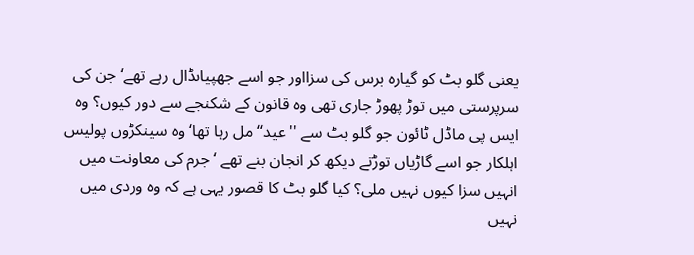یعنی گلو بٹ کو گیارہ برس کی سزااور جو اسے جھپیاںڈال رہے تھے‘ جن کی سرپرستی میں توڑ پھوڑ جاری تھی وہ قانون کے شکنجے سے دور کیوں؟ وہ ایس پی ماڈل ٹائون جو گلو بٹ سے ''عید‘‘ مل رہا تھا‘ وہ سینکڑوں پولیس اہلکار جو اسے گاڑیاں توڑتے دیکھ کر انجان بنے تھے ‘ جرم کی معاونت میں انہیں سزا کیوں نہیں ملی؟ کیا گلو بٹ کا قصور یہی ہے کہ وہ وردی میں نہیں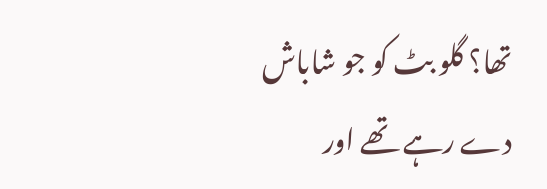تھا؟ گلو بٹ کو جو شاباش دے رہے تھے اور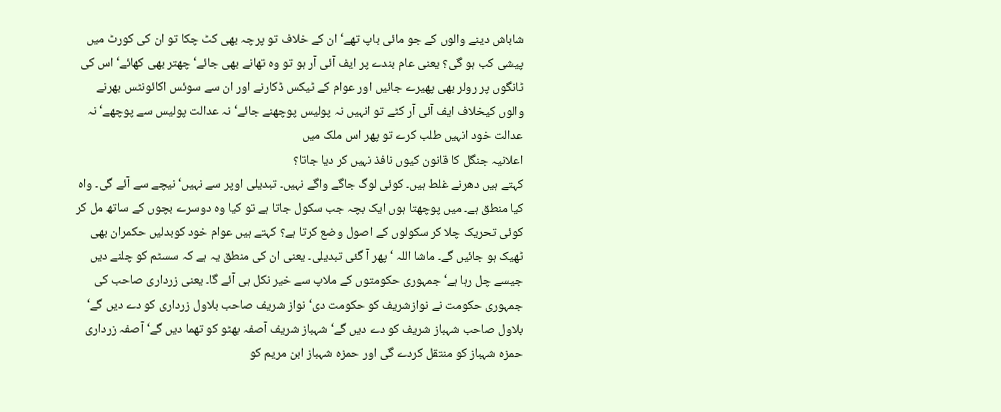شاباش دینے والوں کے جو مائی باپ تھے‘ ان کے خلاف تو پرچہ بھی کٹ چکا تو ان کی کورٹ میں پیشی کب ہو گی؟ یعنی عام بندے پر ایف آئی آر ہو تو وہ تھانے بھی جائے‘ چھتر بھی کھائے‘ اس کی ٹانگوں پر رولر بھی پھیرے جائیں اور عوام کے ٹیکس ڈکارنے اور ان سے سوئس اکائونٹس بھرنے والوں کیخلاف ایف آئی آر کٹے تو انہیں نہ پولیس پوچھنے جائے‘ نہ عدالت پولیس سے پوچھے‘ نہ عدالت خود انہیں طلب کرے تو پھر اس ملک میں
اعلانیہ جنگل کا قانون کیوں نافذ نہیں کر دیا جاتا؟
کہتے ہیں دھرنے غلط ہیں۔ کوئی لوگ جاگے واگے نہیں۔ تبدیلی اوپر سے نہیں‘ نیچے سے آئے گی۔ واہ کیا منطق ہے۔ میں پوچھتا ہوں ایک بچہ جب سکول جاتا ہے تو کیا وہ دوسرے بچوں کے ساتھ مل کر کوئی تحریک چلا کر سکولوں کے اصول وضع کرتا ہے؟ کہتے ہیں عوام خود کوبدلیں حکمران بھی ٹھیک ہو جائیں گے۔ ماشا اللہ ‘ پھر آ گئی تبدیلی۔ یعنی ان کی منطق یہ ہے کہ سسٹم کو چلنے دیں جیسے چل رہا ہے‘ جمہوری حکومتوں کے ملاپ سے خیر نکل ہی آئے گا۔ یعنی زرداری صاحب کی جمہوری حکومت نے نوازشریف کو حکومت دی‘ نواز شریف صاحب بلاول زرداری کو دے دیں گے‘ بلاول صاحب شہباز شریف کو دے دیں گے‘ شہباز شریف آصفہ بھٹو کو تھما دیں گے‘ آصفہ زرداری حمزہ شہباز کو منتقل کردے گی اور حمزہ شہباز ابن مریم کو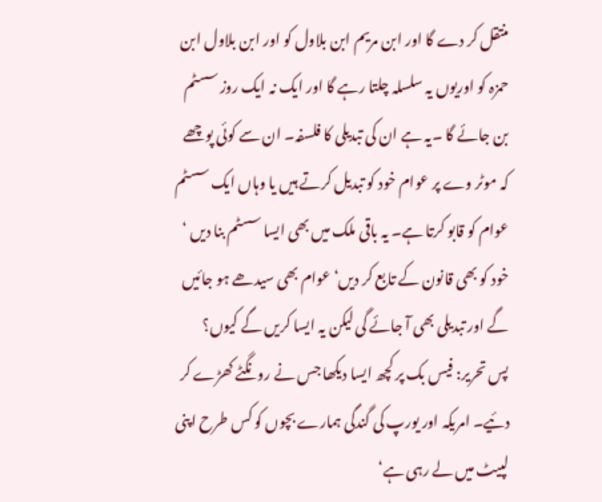منتقل کر دے گا اور ابن مریم ابن بلاول کو اور ابن بلاول ابن حمزہ کو اوریوں یہ سلسلہ چلتا رہے گا اور ایک نہ ایک روز سسٹم بن جائے گا ۔یہ ہے ان کی تبدیلی کا فلسفہ۔ ان سے کوئی پوچھے کہ موٹر وے پر عوام خود کو تبدیل کرتے ہیں یا وہاں ایک سسٹم عوام کو قابو کرتا ہے۔ یہ باقی ملک میں بھی ایسا سسٹم بنا دیں ‘ خود کو بھی قانون کے تابع کر دیں‘ عوام بھی سیدھے ہو جائیں گے اور تبدیلی بھی آ جائے گی لیکن یہ ایسا کریں گے کیوں؟
پس تحریر: فیس بک پر کچھ ایسا دیکھا جس نے رونگٹے کھڑے کر دئیے۔ امریکہ اور یورپ کی گندگی ہمارے بچوں کو کس طرح اپنی لپیٹ میں لے رہی ہے‘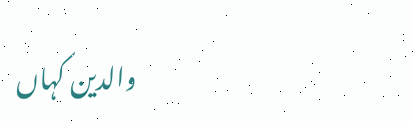والدین کہاں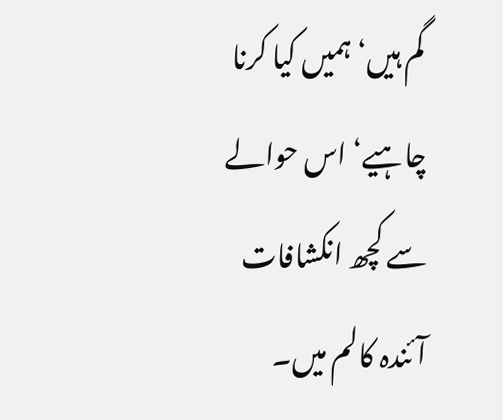گم ہیں‘ ہمیں کیا کرنا چاہیے‘ اس حوالے سے کچھ انکشافات آئندہ کالم میں۔